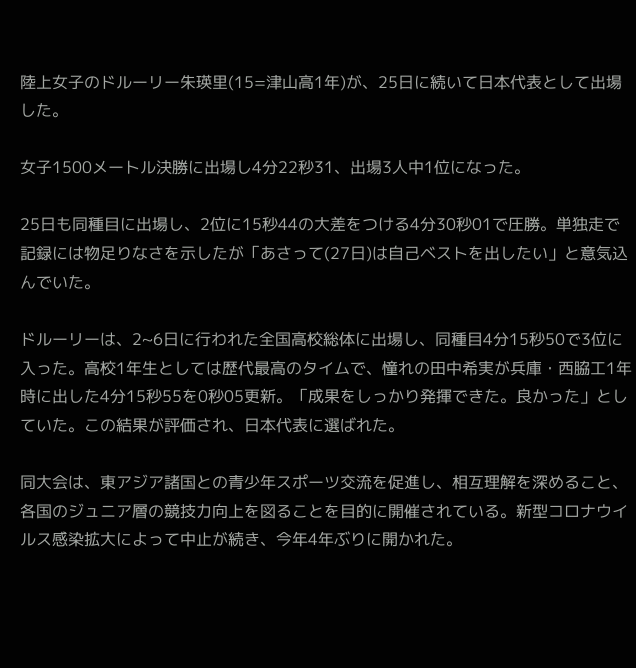陸上女子のドルーリー朱瑛里(15=津山高1年)が、25日に続いて日本代表として出場した。

女子1500メートル決勝に出場し4分22秒31、出場3人中1位になった。

25日も同種目に出場し、2位に15秒44の大差をつける4分30秒01で圧勝。単独走で記録には物足りなさを示したが「あさって(27日)は自己ベストを出したい」と意気込んでいた。

ドルーリーは、2~6日に行われた全国高校総体に出場し、同種目4分15秒50で3位に入った。高校1年生としては歴代最高のタイムで、憧れの田中希実が兵庫・西脇工1年時に出した4分15秒55を0秒05更新。「成果をしっかり発揮できた。良かった」としていた。この結果が評価され、日本代表に選ばれた。

同大会は、東アジア諸国との青少年スポーツ交流を促進し、相互理解を深めること、各国のジュニア層の競技力向上を図ることを目的に開催されている。新型コロナウイルス感染拡大によって中止が続き、今年4年ぶりに開かれた。